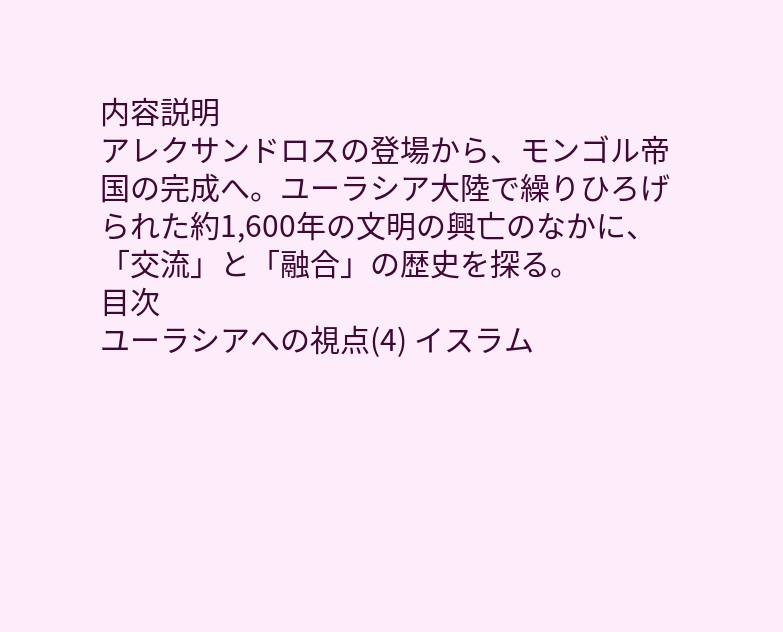内容説明
アレクサンドロスの登場から、モンゴル帝国の完成へ。ユーラシア大陸で繰りひろげられた約1,600年の文明の興亡のなかに、「交流」と「融合」の歴史を探る。
目次
ユーラシアへの視点(4) イスラム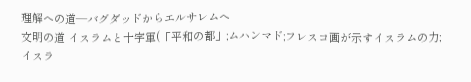理解への道―バグダッドからエルサレムへ
文明の道 イスラムと十字軍(「平和の都」;ムハンマド;フレスコ画が示すイスラムの力;イスラ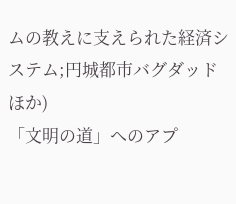ムの教えに支えられた経済システム;円城都市バグダッド ほか)
「文明の道」へのアプ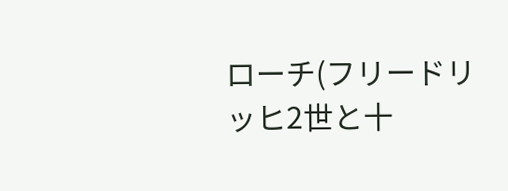ローチ(フリードリッヒ2世と十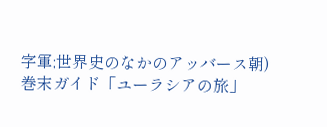字軍;世界史のなかのアッバース朝)
巻末ガイド「ユーラシアの旅」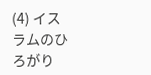(4) イスラムのひろがり